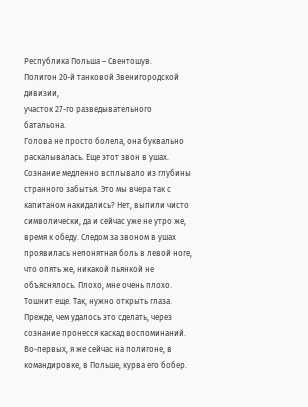Республика Польша – Свентошув.
Полигон 20-й танковой Звенигородской дивизии,
участок 27-го разведывательного батальона.
Голова не просто болела, она буквально раскалывалась. Еще этот звон в ушах. Сознание медленно всплывало из глубины странного забытья. Это мы вчера так с капитаном накидались? Нет, выпили чисто символически, да и сейчас уже не утро же, время к обеду. Следом за звоном в ушах проявилась непонятная боль в левой ноге, что опять же, никакой пьянкой не объяснялось. Плохо, мне очень плохо. Тошнит еще. Так, нужно открыть глаза. Прежде, чем удалось это сделать, через сознание пронесся каскад воспоминаний. Во-первых, я же сейчас на полигоне, в командировке, в Польше, курва его бобер.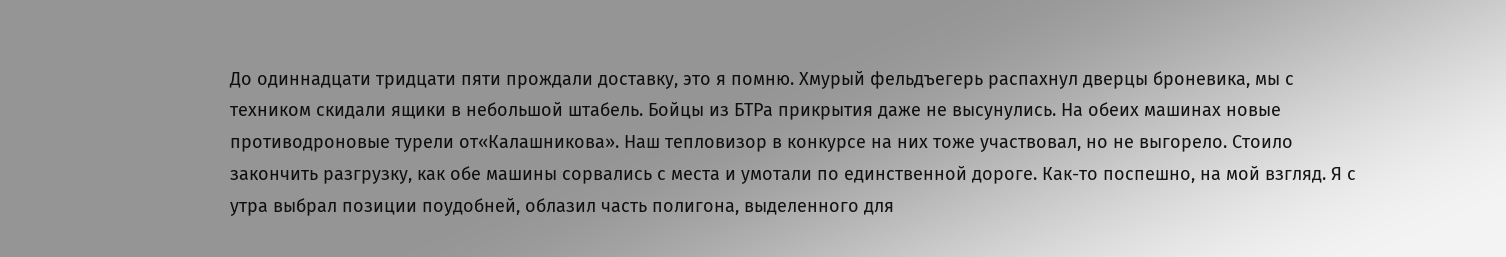До одиннадцати тридцати пяти прождали доставку, это я помню. Хмурый фельдъегерь распахнул дверцы броневика, мы с техником скидали ящики в небольшой штабель. Бойцы из БТРа прикрытия даже не высунулись. На обеих машинах новые противодроновые турели от«Калашникова». Наш тепловизор в конкурсе на них тоже участвовал, но не выгорело. Стоило закончить разгрузку, как обе машины сорвались с места и умотали по единственной дороге. Как-то поспешно, на мой взгляд. Я с утра выбрал позиции поудобней, облазил часть полигона, выделенного для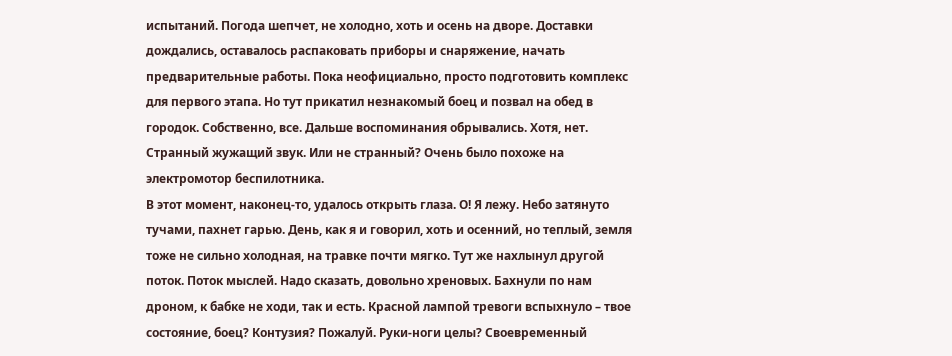испытаний. Погода шепчет, не холодно, хоть и осень на дворе. Доставки дождались, оставалось распаковать приборы и снаряжение, начать предварительные работы. Пока неофициально, просто подготовить комплекс для первого этапа. Но тут прикатил незнакомый боец и позвал на обед в городок. Собственно, все. Дальше воспоминания обрывались. Хотя, нет. Странный жужащий звук. Или не странный? Очень было похоже на электромотор беспилотника.
В этот момент, наконец-то, удалось открыть глаза. О! Я лежу. Небо затянуто тучами, пахнет гарью. День, как я и говорил, хоть и осенний, но теплый, земля тоже не сильно холодная, на травке почти мягко. Тут же нахлынул другой поток. Поток мыслей. Надо сказать, довольно хреновых. Бахнули по нам дроном, к бабке не ходи, так и есть. Красной лампой тревоги вспыхнуло – твое состояние, боец? Контузия? Пожалуй. Руки-ноги целы? Своевременный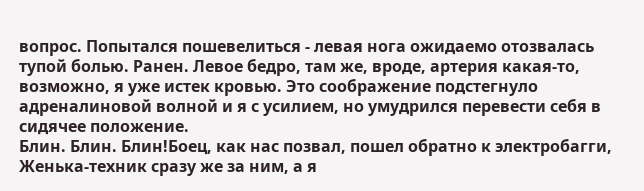вопрос. Попытался пошевелиться - левая нога ожидаемо отозвалась тупой болью. Ранен. Левое бедро, там же, вроде, артерия какая-то, возможно, я уже истек кровью. Это соображение подстегнуло адреналиновой волной и я с усилием, но умудрился перевести себя в сидячее положение.
Блин. Блин. Блин!Боец, как нас позвал, пошел обратно к электробагги, Женька-техник сразу же за ним, а я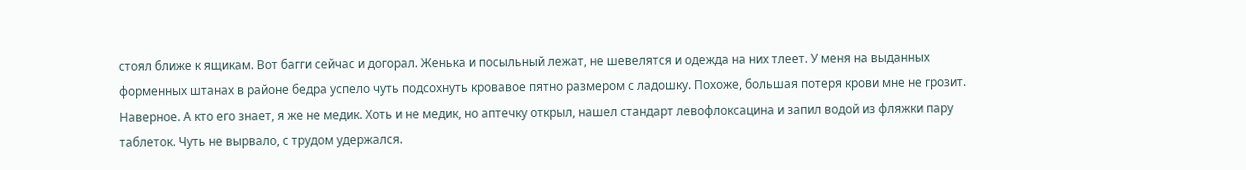стоял ближе к ящикам. Вот багги сейчас и догорал. Женька и посыльный лежат, не шевелятся и одежда на них тлеет. У меня на выданных форменных штанах в районе бедра успело чуть подсохнуть кровавое пятно размером с ладошку. Похоже, большая потеря крови мне не грозит. Наверное. А кто его знает, я же не медик. Хоть и не медик, но аптечку открыл, нашел стандарт левофлоксацина и запил водой из фляжки пару таблеток. Чуть не вырвало, с трудом удержался.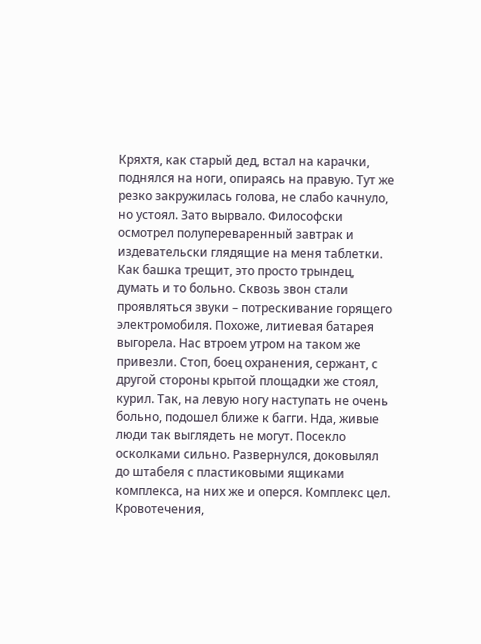Кряхтя, как старый дед, встал на карачки, поднялся на ноги, опираясь на правую. Тут же резко закружилась голова, не слабо качнуло, но устоял. Зато вырвало. Философски осмотрел полупереваренный завтрак и издевательски глядящие на меня таблетки. Как башка трещит, это просто трындец, думать и то больно. Сквозь звон стали проявляться звуки – потрескивание горящего электромобиля. Похоже, литиевая батарея выгорела. Нас втроем утром на таком же привезли. Стоп, боец охранения, сержант, с другой стороны крытой площадки же стоял, курил. Так, на левую ногу наступать не очень больно, подошел ближе к багги. Нда, живые люди так выглядеть не могут. Посекло осколками сильно. Развернулся, доковылял до штабеля с пластиковыми ящиками комплекса, на них же и оперся. Комплекс цел.
Кровотечения,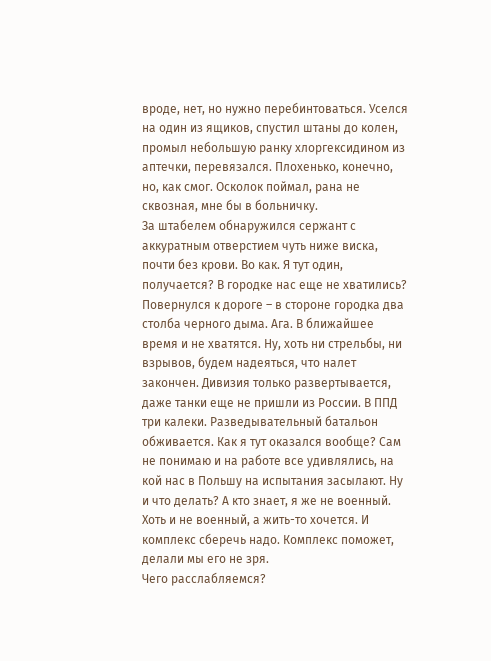вроде, нет, но нужно перебинтоваться. Уселся на один из ящиков, спустил штаны до колен, промыл небольшую ранку хлоргексидином из аптечки, перевязался. Плохенько, конечно, но, как смог. Осколок поймал, рана не сквозная, мне бы в больничку.
За штабелем обнаружился сержант с аккуратным отверстием чуть ниже виска, почти без крови. Во как. Я тут один, получается? В городке нас еще не хватились? Повернулся к дороге – в стороне городка два столба черного дыма. Ага. В ближайшее время и не хватятся. Ну, хоть ни стрельбы, ни взрывов, будем надеяться, что налет закончен. Дивизия только развертывается, даже танки еще не пришли из России. В ППД три калеки. Разведывательный батальон обживается. Как я тут оказался вообще? Сам не понимаю и на работе все удивлялись, на кой нас в Польшу на испытания засылают. Ну и что делать? А кто знает, я же не военный. Хоть и не военный, а жить-то хочется. И комплекс сберечь надо. Комплекс поможет, делали мы его не зря.
Чего расслабляемся?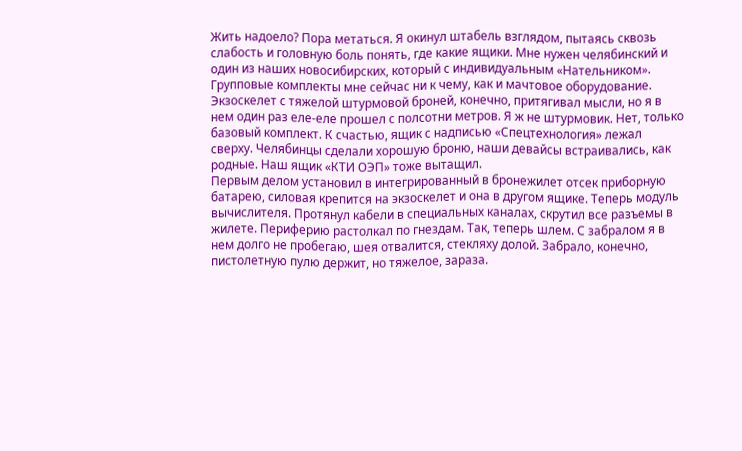Жить надоело? Пора метаться. Я окинул штабель взглядом, пытаясь сквозь слабость и головную боль понять, где какие ящики. Мне нужен челябинский и один из наших новосибирских, который с индивидуальным «Нательником». Групповые комплекты мне сейчас ни к чему, как и мачтовое оборудование. Экзоскелет с тяжелой штурмовой броней, конечно, притягивал мысли, но я в нем один раз еле-еле прошел с полсотни метров. Я ж не штурмовик. Нет, только базовый комплект. К счастью, ящик с надписью «Спецтехнология» лежал сверху. Челябинцы сделали хорошую броню, наши девайсы встраивались, как родные. Наш ящик «КТИ ОЭП» тоже вытащил.
Первым делом установил в интегрированный в бронежилет отсек приборную батарею, силовая крепится на экзоскелет и она в другом ящике. Теперь модуль вычислителя. Протянул кабели в специальных каналах, скрутил все разъемы в жилете. Периферию растолкал по гнездам. Так, теперь шлем. С забралом я в нем долго не пробегаю, шея отвалится, стекляху долой. Забрало, конечно, пистолетную пулю держит, но тяжелое, зараза.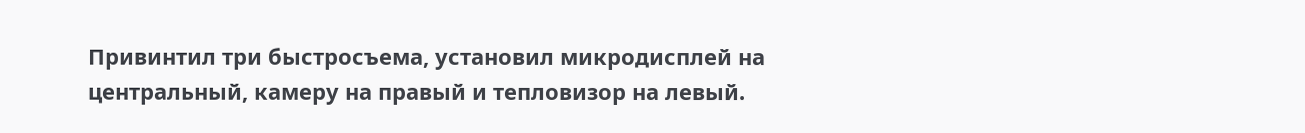Привинтил три быстросъема, установил микродисплей на центральный, камеру на правый и тепловизор на левый.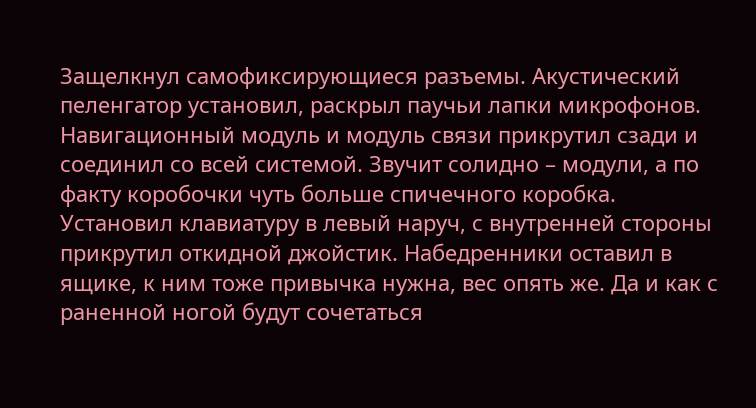Защелкнул самофиксирующиеся разъемы. Акустический пеленгатор установил, раскрыл паучьи лапки микрофонов. Навигационный модуль и модуль связи прикрутил сзади и соединил со всей системой. Звучит солидно – модули, а по факту коробочки чуть больше спичечного коробка. Установил клавиатуру в левый наруч, с внутренней стороны прикрутил откидной джойстик. Набедренники оставил в ящике, к ним тоже привычка нужна, вес опять же. Да и как с раненной ногой будут сочетаться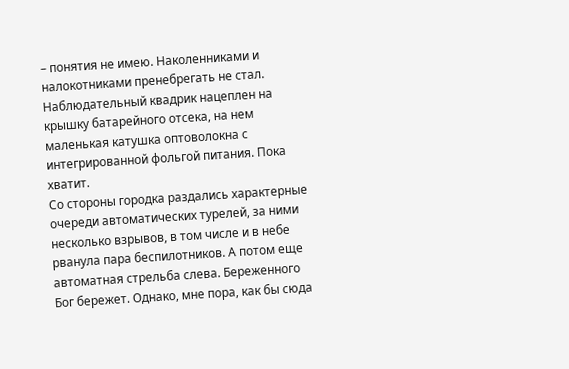– понятия не имею. Наколенниками и налокотниками пренебрегать не стал. Наблюдательный квадрик нацеплен на крышку батарейного отсека, на нем маленькая катушка оптоволокна с интегрированной фольгой питания. Пока хватит.
Со стороны городка раздались характерные очереди автоматических турелей, за ними несколько взрывов, в том числе и в небе рванула пара беспилотников. А потом еще автоматная стрельба слева. Береженного Бог бережет. Однако, мне пора, как бы сюда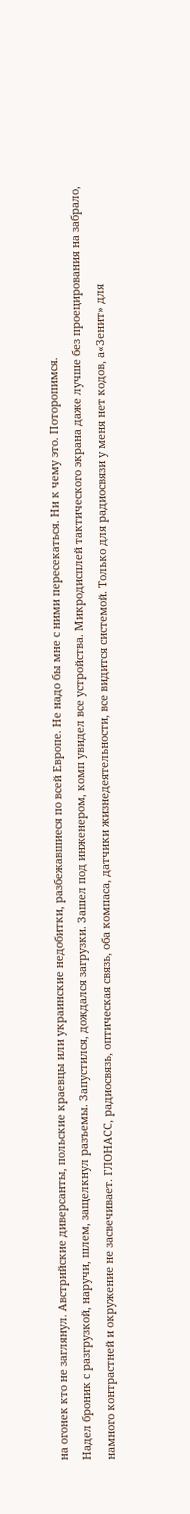на огонек кто не заглянул. Австрийские диверсанты, польские краевцы или украинские недобитки, разбежавшиеся по всей Европе. Не надо бы мне с ними пересекаться. Ни к чему это. Поторопимся.
Надел броник с разгрузкой, наручи, шлем, защелкнул разъемы. Запустился, дождался загрузки. Зашел под инженером, комп увидел все устройства. Микродисплей тактического экрана даже лучше без проецирования на забрало, намного контрастней и окружение не засвечивает. ГЛОНАСС, радиосвязь, оптическая связь, оба компаса, датчики жизнедеятельности, все видится системой. Только для радиосвязи у меня нет кодов, а«Зенит» для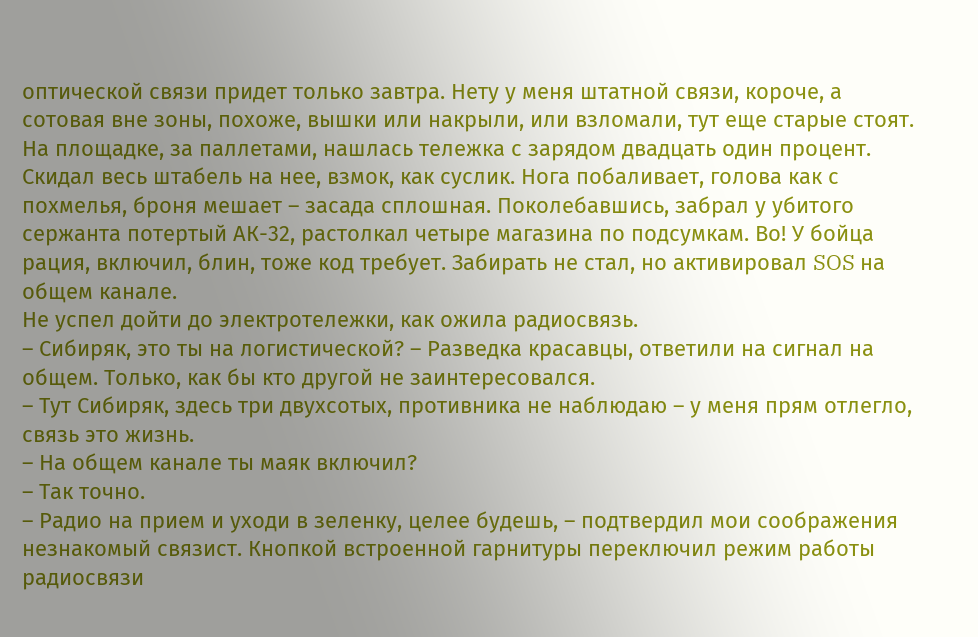оптической связи придет только завтра. Нету у меня штатной связи, короче, а сотовая вне зоны, похоже, вышки или накрыли, или взломали, тут еще старые стоят.
На площадке, за паллетами, нашлась тележка с зарядом двадцать один процент. Скидал весь штабель на нее, взмок, как суслик. Нога побаливает, голова как с похмелья, броня мешает – засада сплошная. Поколебавшись, забрал у убитого сержанта потертый АК-32, растолкал четыре магазина по подсумкам. Во! У бойца рация, включил, блин, тоже код требует. Забирать не стал, но активировал SOS на общем канале.
Не успел дойти до электротележки, как ожила радиосвязь.
– Сибиряк, это ты на логистической? – Разведка красавцы, ответили на сигнал на общем. Только, как бы кто другой не заинтересовался.
– Тут Сибиряк, здесь три двухсотых, противника не наблюдаю – у меня прям отлегло, связь это жизнь.
– На общем канале ты маяк включил?
– Так точно.
– Радио на прием и уходи в зеленку, целее будешь, – подтвердил мои соображения незнакомый связист. Кнопкой встроенной гарнитуры переключил режим работы радиосвязи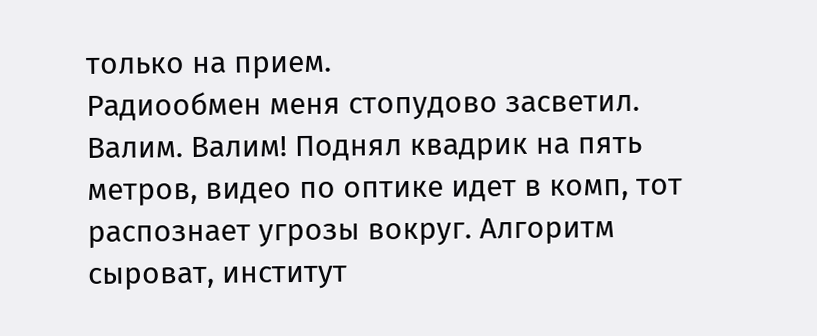только на прием.
Радиообмен меня стопудово засветил. Валим. Валим! Поднял квадрик на пять метров, видео по оптике идет в комп, тот распознает угрозы вокруг. Алгоритм сыроват, институт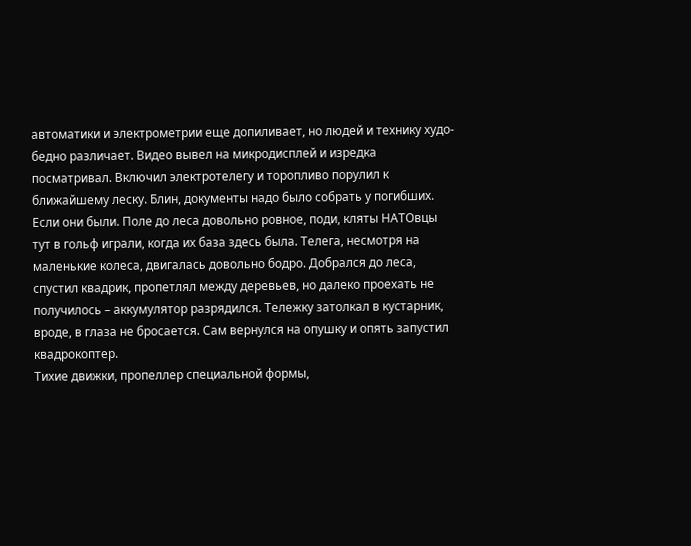автоматики и электрометрии еще допиливает, но людей и технику худо-бедно различает. Видео вывел на микродисплей и изредка посматривал. Включил электротелегу и торопливо порулил к ближайшему леску. Блин, документы надо было собрать у погибших. Если они были. Поле до леса довольно ровное, поди, кляты НАТОвцы тут в гольф играли, когда их база здесь была. Телега, несмотря на маленькие колеса, двигалась довольно бодро. Добрался до леса, спустил квадрик, пропетлял между деревьев, но далеко проехать не получилось – аккумулятор разрядился. Тележку затолкал в кустарник, вроде, в глаза не бросается. Сам вернулся на опушку и опять запустил квадрокоптер.
Тихие движки, пропеллер специальной формы,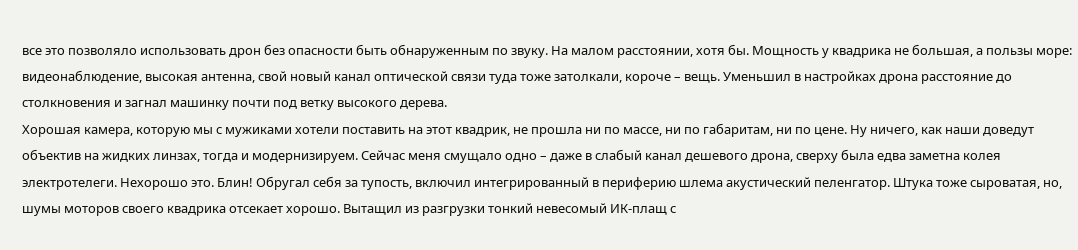все это позволяло использовать дрон без опасности быть обнаруженным по звуку. На малом расстоянии, хотя бы. Мощность у квадрика не большая, а пользы море: видеонаблюдение, высокая антенна, свой новый канал оптической связи туда тоже затолкали, короче – вещь. Уменьшил в настройках дрона расстояние до столкновения и загнал машинку почти под ветку высокого дерева.
Хорошая камера, которую мы с мужиками хотели поставить на этот квадрик, не прошла ни по массе, ни по габаритам, ни по цене. Ну ничего, как наши доведут объектив на жидких линзах, тогда и модернизируем. Сейчас меня смущало одно – даже в слабый канал дешевого дрона, сверху была едва заметна колея электротелеги. Нехорошо это. Блин! Обругал себя за тупость, включил интегрированный в периферию шлема акустический пеленгатор. Штука тоже сыроватая, но, шумы моторов своего квадрика отсекает хорошо. Вытащил из разгрузки тонкий невесомый ИК-плащ с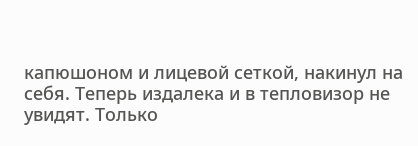капюшоном и лицевой сеткой, накинул на себя. Теперь издалека и в тепловизор не увидят. Только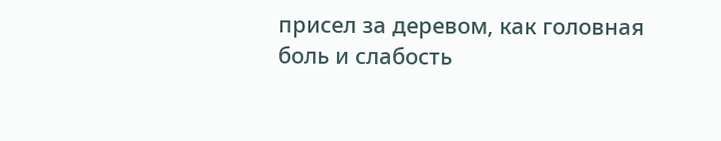присел за деревом, как головная боль и слабость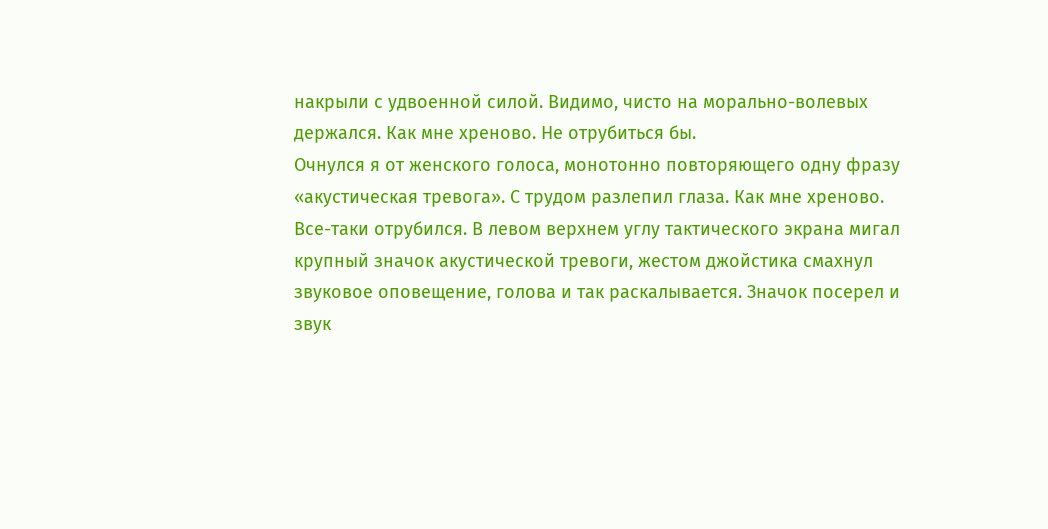накрыли с удвоенной силой. Видимо, чисто на морально-волевых держался. Как мне хреново. Не отрубиться бы.
Очнулся я от женского голоса, монотонно повторяющего одну фразу «акустическая тревога». С трудом разлепил глаза. Как мне хреново. Все-таки отрубился. В левом верхнем углу тактического экрана мигал крупный значок акустической тревоги, жестом джойстика смахнул звуковое оповещение, голова и так раскалывается. Значок посерел и звук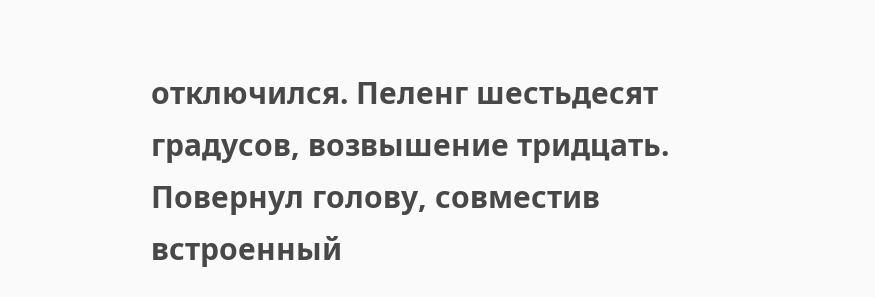отключился. Пеленг шестьдесят градусов, возвышение тридцать. Повернул голову, совместив встроенный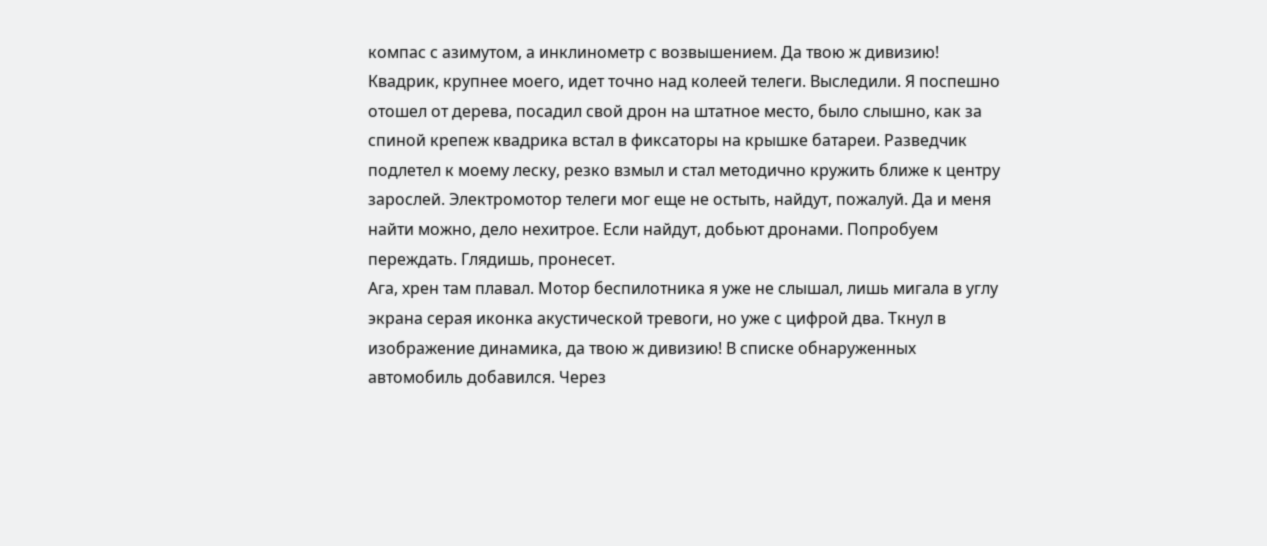компас с азимутом, а инклинометр с возвышением. Да твою ж дивизию! Квадрик, крупнее моего, идет точно над колеей телеги. Выследили. Я поспешно отошел от дерева, посадил свой дрон на штатное место, было слышно, как за спиной крепеж квадрика встал в фиксаторы на крышке батареи. Разведчик подлетел к моему леску, резко взмыл и стал методично кружить ближе к центру зарослей. Электромотор телеги мог еще не остыть, найдут, пожалуй. Да и меня найти можно, дело нехитрое. Если найдут, добьют дронами. Попробуем переждать. Глядишь, пронесет.
Ага, хрен там плавал. Мотор беспилотника я уже не слышал, лишь мигала в углу экрана серая иконка акустической тревоги, но уже с цифрой два. Ткнул в изображение динамика, да твою ж дивизию! В списке обнаруженных автомобиль добавился. Через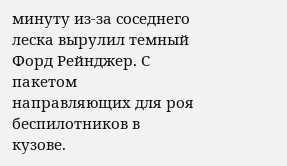минуту из-за соседнего леска вырулил темный Форд Рейнджер. С пакетом направляющих для роя беспилотников в кузове.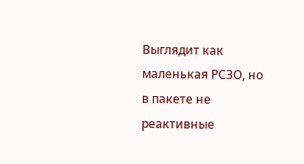Выглядит как маленькая РСЗО, но в пакете не реактивные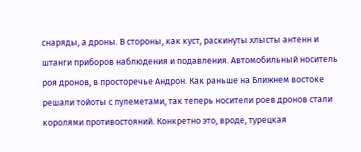снаряды, а дроны. В стороны, как куст, раскинуты хлысты антенн и штанги приборов наблюдения и подавления. Автомобильный носитель роя дронов, в просторечье Андрон. Как раньше на Ближнем востоке решали тойоты с пулеметами, так теперь носители роев дронов стали королями противостояний. Конкретно это, вроде, турецкая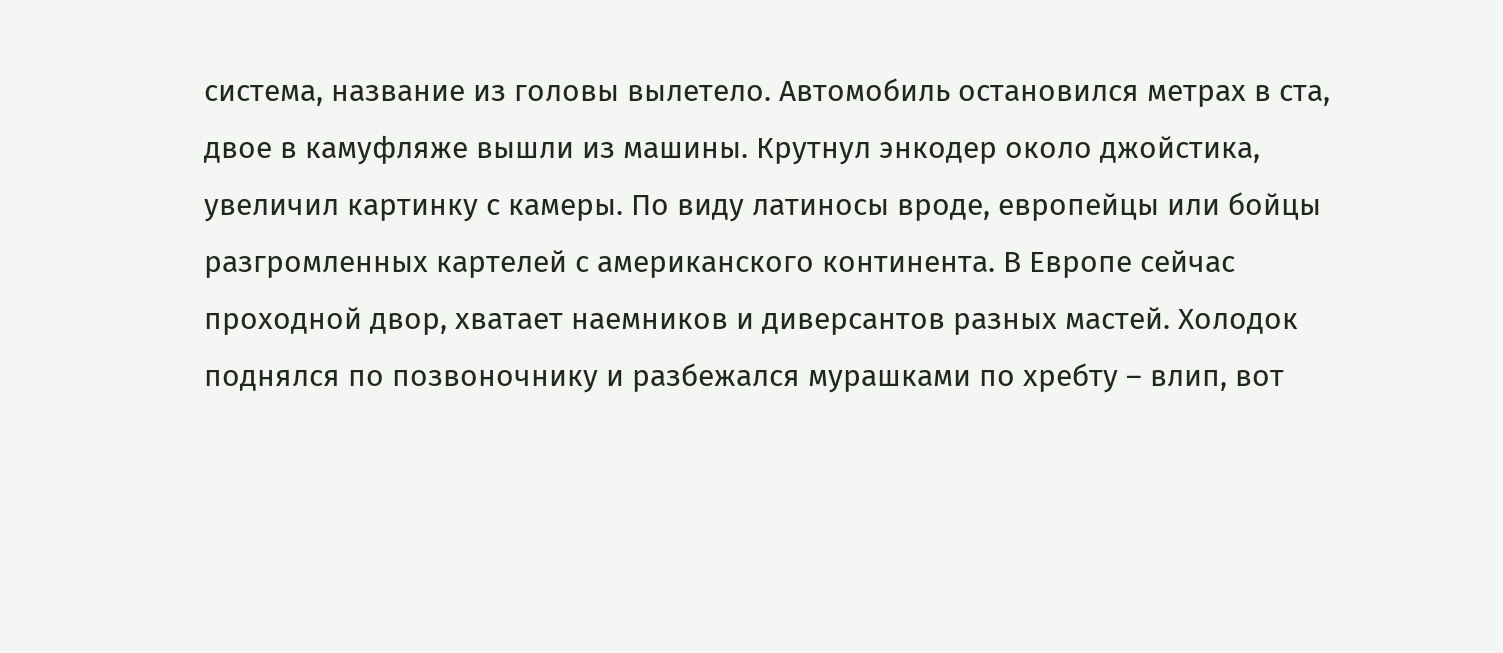система, название из головы вылетело. Автомобиль остановился метрах в ста, двое в камуфляже вышли из машины. Крутнул энкодер около джойстика, увеличил картинку с камеры. По виду латиносы вроде, европейцы или бойцы разгромленных картелей с американского континента. В Европе сейчас проходной двор, хватает наемников и диверсантов разных мастей. Холодок поднялся по позвоночнику и разбежался мурашками по хребту – влип, вот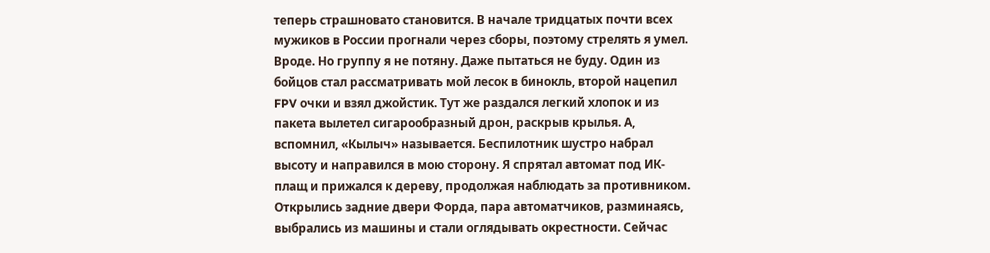теперь страшновато становится. В начале тридцатых почти всех мужиков в России прогнали через сборы, поэтому стрелять я умел. Вроде. Но группу я не потяну. Даже пытаться не буду. Один из бойцов стал рассматривать мой лесок в бинокль, второй нацепил FPV очки и взял джойстик. Тут же раздался легкий хлопок и из пакета вылетел сигарообразный дрон, раскрыв крылья. А, вспомнил, «Кылыч» называется. Беспилотник шустро набрал высоту и направился в мою сторону. Я спрятал автомат под ИК-плащ и прижался к дереву, продолжая наблюдать за противником. Открылись задние двери Форда, пара автоматчиков, разминаясь, выбрались из машины и стали оглядывать окрестности. Сейчас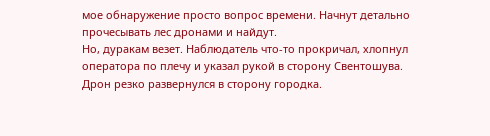мое обнаружение просто вопрос времени. Начнут детально прочесывать лес дронами и найдут.
Но, дуракам везет. Наблюдатель что-то прокричал, хлопнул оператора по плечу и указал рукой в сторону Свентошува. Дрон резко развернулся в сторону городка.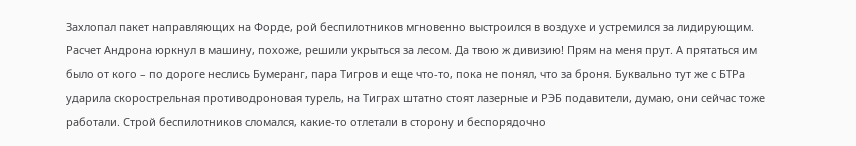Захлопал пакет направляющих на Форде, рой беспилотников мгновенно выстроился в воздухе и устремился за лидирующим. Расчет Андрона юркнул в машину, похоже, решили укрыться за лесом. Да твою ж дивизию! Прям на меня прут. А прятаться им было от кого – по дороге неслись Бумеранг, пара Тигров и еще что-то, пока не понял, что за броня. Буквально тут же с БТРа ударила скорострельная противодроновая турель, на Тиграх штатно стоят лазерные и РЭБ подавители, думаю, они сейчас тоже работали. Строй беспилотников сломался, какие-то отлетали в сторону и беспорядочно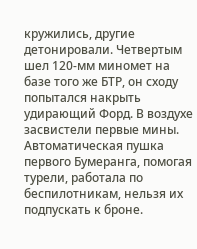кружились, другие детонировали. Четвертым шел 120-мм миномет на базе того же БТР, он сходу попытался накрыть удирающий Форд. В воздухе засвистели первые мины. Автоматическая пушка первого Бумеранга, помогая турели, работала по беспилотникам, нельзя их подпускать к броне.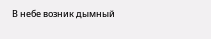В небе возник дымный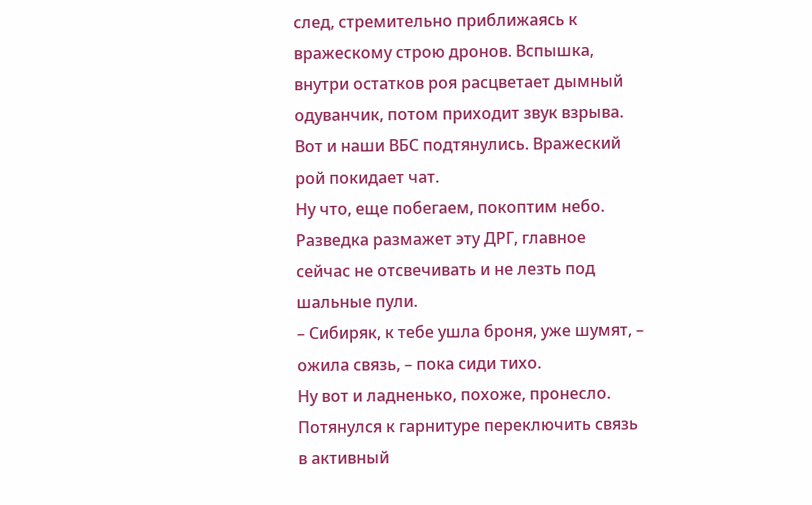след, стремительно приближаясь к вражескому строю дронов. Вспышка, внутри остатков роя расцветает дымный одуванчик, потом приходит звук взрыва. Вот и наши ВБС подтянулись. Вражеский рой покидает чат.
Ну что, еще побегаем, покоптим небо. Разведка размажет эту ДРГ, главное сейчас не отсвечивать и не лезть под шальные пули.
– Сибиряк, к тебе ушла броня, уже шумят, – ожила связь, – пока сиди тихо.
Ну вот и ладненько, похоже, пронесло. Потянулся к гарнитуре переключить связь в активный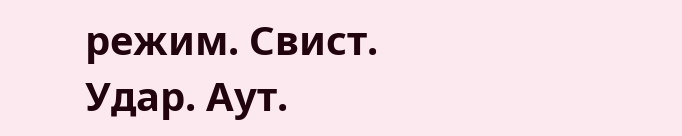режим. Свист. Удар. Аут.